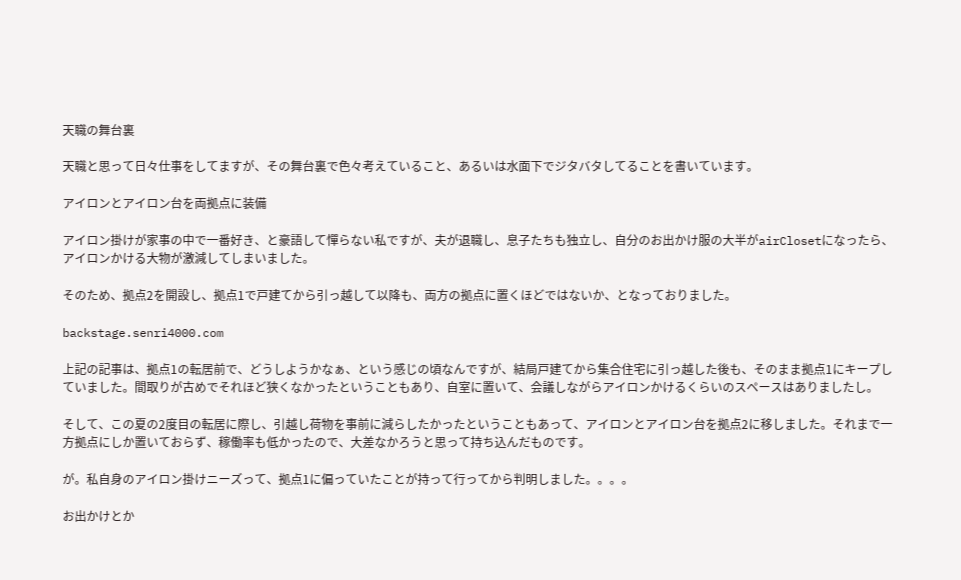天職の舞台裏

天職と思って日々仕事をしてますが、その舞台裏で色々考えていること、あるいは水面下でジタバタしてることを書いています。

アイロンとアイロン台を両拠点に装備

アイロン掛けが家事の中で一番好き、と豪語して憚らない私ですが、夫が退職し、息子たちも独立し、自分のお出かけ服の大半がairClosetになったら、アイロンかける大物が激減してしまいました。

そのため、拠点2を開設し、拠点1で戸建てから引っ越して以降も、両方の拠点に置くほどではないか、となっておりました。

backstage.senri4000.com

上記の記事は、拠点1の転居前で、どうしようかなぁ、という感じの頃なんですが、結局戸建てから集合住宅に引っ越した後も、そのまま拠点1にキープしていました。間取りが古めでそれほど狭くなかったということもあり、自室に置いて、会議しながらアイロンかけるくらいのスペースはありましたし。

そして、この夏の2度目の転居に際し、引越し荷物を事前に減らしたかったということもあって、アイロンとアイロン台を拠点2に移しました。それまで一方拠点にしか置いておらず、稼働率も低かったので、大差なかろうと思って持ち込んだものです。

が。私自身のアイロン掛けニーズって、拠点1に偏っていたことが持って行ってから判明しました。。。。

お出かけとか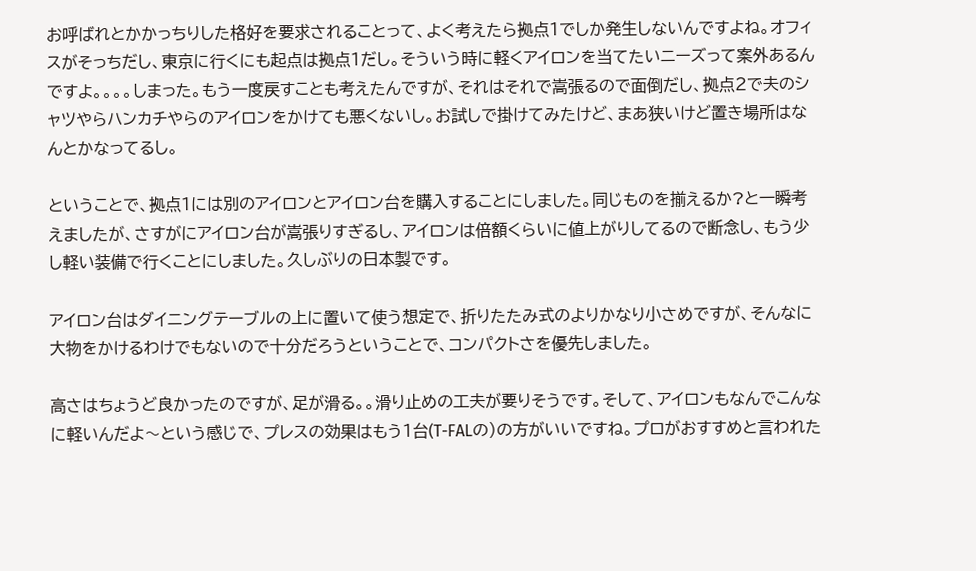お呼ばれとかかっちりした格好を要求されることって、よく考えたら拠点1でしか発生しないんですよね。オフィスがそっちだし、東京に行くにも起点は拠点1だし。そういう時に軽くアイロンを当てたいニーズって案外あるんですよ。。。。しまった。もう一度戻すことも考えたんですが、それはそれで嵩張るので面倒だし、拠点2で夫のシャツやらハンカチやらのアイロンをかけても悪くないし。お試しで掛けてみたけど、まあ狭いけど置き場所はなんとかなってるし。

ということで、拠点1には別のアイロンとアイロン台を購入することにしました。同じものを揃えるか?と一瞬考えましたが、さすがにアイロン台が嵩張りすぎるし、アイロンは倍額くらいに値上がりしてるので断念し、もう少し軽い装備で行くことにしました。久しぶりの日本製です。

アイロン台はダイニングテーブルの上に置いて使う想定で、折りたたみ式のよりかなり小さめですが、そんなに大物をかけるわけでもないので十分だろうということで、コンパクトさを優先しました。

高さはちょうど良かったのですが、足が滑る。。滑り止めの工夫が要りそうです。そして、アイロンもなんでこんなに軽いんだよ〜という感じで、プレスの効果はもう1台(T-FALの)の方がいいですね。プロがおすすめと言われた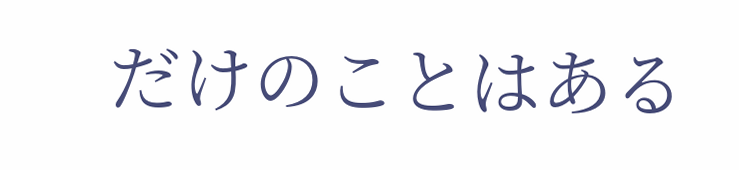だけのことはある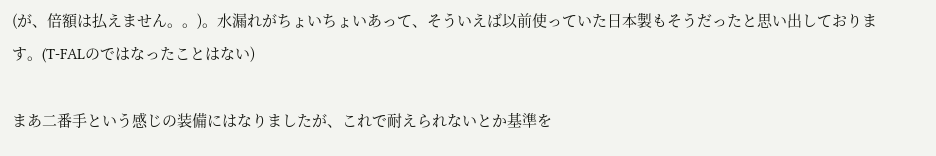(が、倍額は払えません。。)。水漏れがちょいちょいあって、そういえば以前使っていた日本製もそうだったと思い出しております。(T-FALのではなったことはない)

まあ二番手という感じの装備にはなりましたが、これで耐えられないとか基準を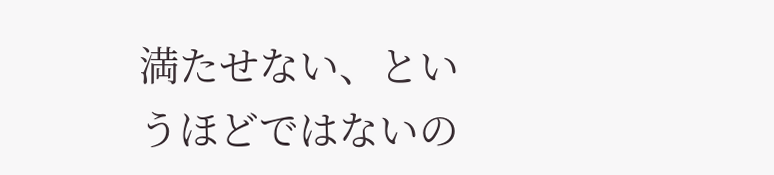満たせない、というほどではないの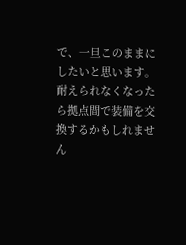で、一旦このままにしたいと思います。耐えられなくなったら拠点間で装備を交換するかもしれません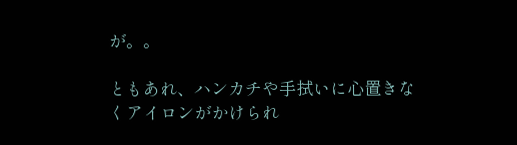が。。

ともあれ、ハンカチや手拭いに心置きなくアイロンがかけられ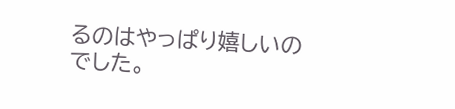るのはやっぱり嬉しいのでした。